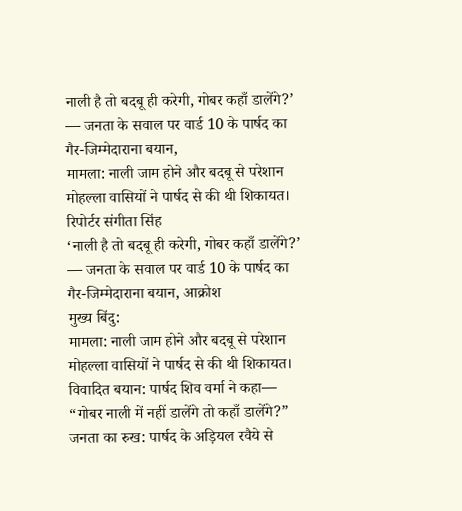नाली है तो बदबू ही करेगी, गोबर कहाँ डालेंगे?’ — जनता के सवाल पर वार्ड 10 के पार्षद का गैर-जिम्मेदाराना बयान,
मामला: नाली जाम होने और बदबू से परेशान मोहल्ला वासियों ने पार्षद से की थी शिकायत।
रिपोर्टर संगीता सिंह
‘नाली है तो बदबू ही करेगी, गोबर कहाँ डालेंगे?’ — जनता के सवाल पर वार्ड 10 के पार्षद का गैर-जिम्मेदाराना बयान, आक्रोश
मुख्य बिंदु:
मामला: नाली जाम होने और बदबू से परेशान मोहल्ला वासियों ने पार्षद से की थी शिकायत।
विवादित बयान: पार्षद शिव वर्मा ने कहा— “गोबर नाली में नहीं डालेंगे तो कहाँ डालेंगे?”
जनता का रुख: पार्षद के अड़ियल रवैये से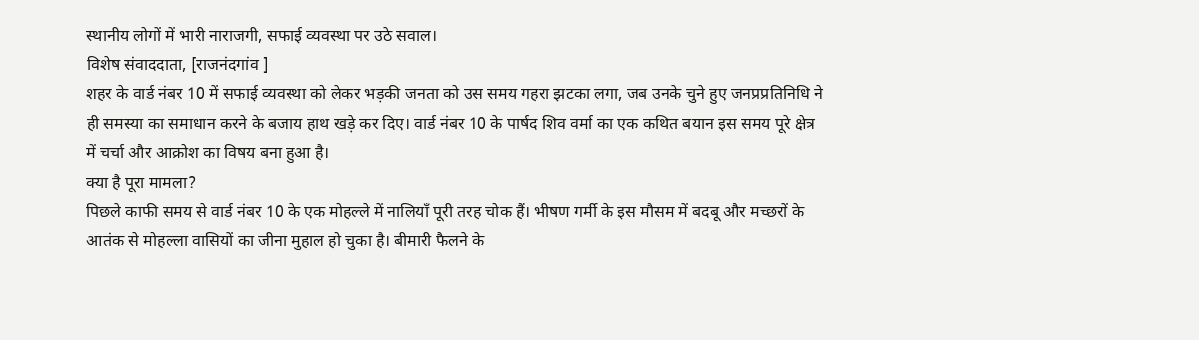स्थानीय लोगों में भारी नाराजगी, सफाई व्यवस्था पर उठे सवाल।
विशेष संवाददाता, [राजनंदगांव ]
शहर के वार्ड नंबर 10 में सफाई व्यवस्था को लेकर भड़की जनता को उस समय गहरा झटका लगा, जब उनके चुने हुए जनप्रप्रतिनिधि ने ही समस्या का समाधान करने के बजाय हाथ खड़े कर दिए। वार्ड नंबर 10 के पार्षद शिव वर्मा का एक कथित बयान इस समय पूरे क्षेत्र में चर्चा और आक्रोश का विषय बना हुआ है।
क्या है पूरा मामला?
पिछले काफी समय से वार्ड नंबर 10 के एक मोहल्ले में नालियाँ पूरी तरह चोक हैं। भीषण गर्मी के इस मौसम में बदबू और मच्छरों के आतंक से मोहल्ला वासियों का जीना मुहाल हो चुका है। बीमारी फैलने के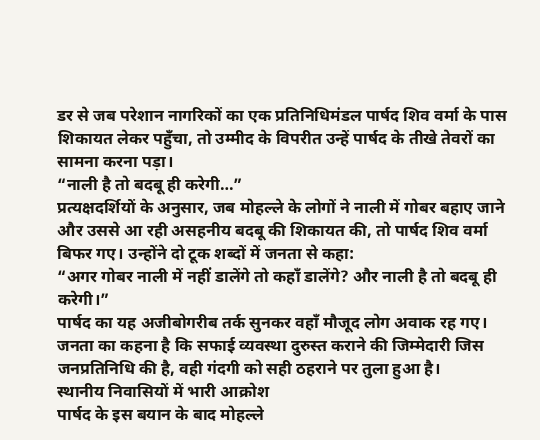डर से जब परेशान नागरिकों का एक प्रतिनिधिमंडल पार्षद शिव वर्मा के पास शिकायत लेकर पहुँचा, तो उम्मीद के विपरीत उन्हें पार्षद के तीखे तेवरों का सामना करना पड़ा।
“नाली है तो बदबू ही करेगी…”
प्रत्यक्षदर्शियों के अनुसार, जब मोहल्ले के लोगों ने नाली में गोबर बहाए जाने और उससे आ रही असहनीय बदबू की शिकायत की, तो पार्षद शिव वर्मा बिफर गए। उन्होंने दो टूक शब्दों में जनता से कहा:
“अगर गोबर नाली में नहीं डालेंगे तो कहाँ डालेंगे? और नाली है तो बदबू ही करेगी।”
पार्षद का यह अजीबोगरीब तर्क सुनकर वहाँ मौजूद लोग अवाक रह गए। जनता का कहना है कि सफाई व्यवस्था दुरुस्त कराने की जिम्मेदारी जिस जनप्रतिनिधि की है, वही गंदगी को सही ठहराने पर तुला हुआ है।
स्थानीय निवासियों में भारी आक्रोश
पार्षद के इस बयान के बाद मोहल्ले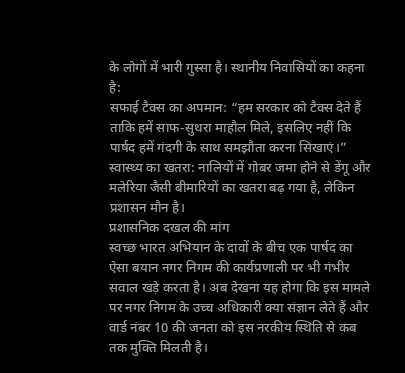के लोगों में भारी गुस्सा है। स्थानीय निवासियों का कहना है:
सफाई टैक्स का अपमान: “हम सरकार को टैक्स देते हैं ताकि हमें साफ-सुथरा माहौल मिले, इसलिए नहीं कि पार्षद हमें गंदगी के साथ समझौता करना सिखाएं।”
स्वास्थ्य का खतरा: नालियों में गोबर जमा होने से डेंगू और मलेरिया जैसी बीमारियों का खतरा बढ़ गया है, लेकिन प्रशासन मौन है।
प्रशासनिक दखल की मांग
स्वच्छ भारत अभियान के दावों के बीच एक पार्षद का ऐसा बयान नगर निगम की कार्यप्रणाली पर भी गंभीर सवाल खड़े करता है। अब देखना यह होगा कि इस मामले पर नगर निगम के उच्च अधिकारी क्या संज्ञान लेते हैं और वार्ड नंबर 10 की जनता को इस नरकीय स्थिति से कब तक मुक्ति मिलती है।